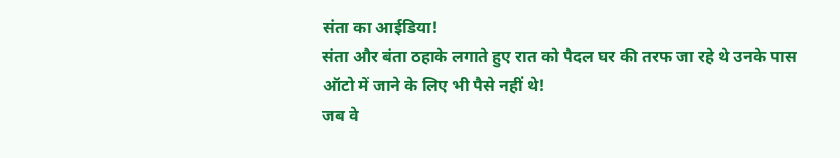संता का आईडिया!
संता और बंता ठहाके लगाते हुए रात को पैदल घर की तरफ जा रहे थे उनके पास ऑटो में जाने के लिए भी पैसे नहीं थे!
जब वे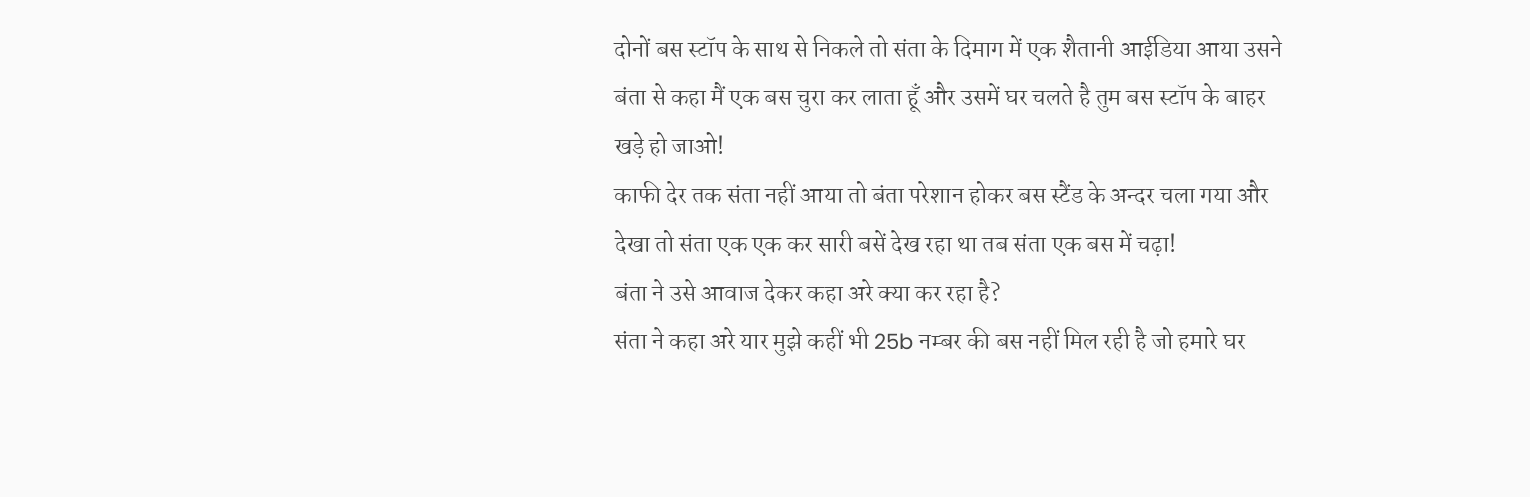दोनों बस स्टॉप के साथ से निकले तो संता के दिमाग में एक शैतानी आईडिया आया उसने बंता से कहा मैं एक बस चुरा कर लाता हूँ और उसमें घर चलते है तुम बस स्टॉप के बाहर खड़े हो जाओ!
काफी देर तक संता नहीं आया तो बंता परेशान होकर बस स्टैंड के अन्दर चला गया और देखा तो संता एक एक कर सारी बसें देख रहा था तब संता एक बस में चढ़ा!
बंता ने उसे आवाज देकर कहा अरे क्या कर रहा है?
संता ने कहा अरे यार मुझे कहीं भी 25b नम्बर की बस नहीं मिल रही है जो हमारे घर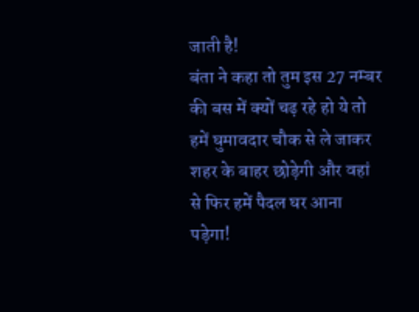जाती है!
बंता ने कहा तो तुम इस 27 नम्बर की बस में क्यों चढ़ रहे हो ये तो हमें घुमावदार चौक से ले जाकर शहर के बाहर छोड़ेगी और वहां से फिर हमें पैदल घर आना पड़ेगा!